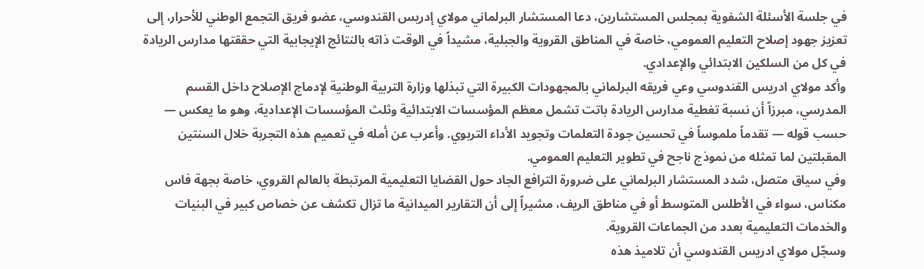في جلسة الأسئلة الشفوية بمجلس المستشارين، دعا المستشار البرلماني مولاي إدريس القندوسي، عضو فريق التجمع الوطني للأحرار، إلى تعزيز جهود إصلاح التعليم العمومي، خاصة في المناطق القروية والجبلية، مشيداً في الوقت ذاته بالنتائج الإيجابية التي حققتها مدارس الريادة في كل من السلكين الابتدائي والإعدادي.
وأكد مولاي ادريس القندوسي وعي فريقه البرلماني بالمجهودات الكبيرة التي تبذلها وزارة التربية الوطنية لإدماج الإصلاح داخل القسم المدرسي، مبرزاً أن نسبة تغطية مدارس الريادة باتت تشمل معظم المؤسسات الابتدائية وثلث المؤسسات الإعدادية، وهو ما يعكس — حسب قوله — تقدماً ملموساً في تحسين جودة التعلمات وتجويد الأداء التربوي. وأعرب عن أمله في تعميم هذه التجربة خلال السنتين المقبلتين لما تمثله من نموذج ناجح في تطوير التعليم العمومي.
وفي سياق متصل، شدد المستشار البرلماني على ضرورة الترافع الجاد حول القضايا التعليمية المرتبطة بالعالم القروي، خاصة بجهة فاس مكناس، سواء في الأطلس المتوسط أو في مناطق الريف، مشيراً إلى أن التقارير الميدانية ما تزال تكشف عن خصاص كبير في البنيات والخدمات التعليمية بعدد من الجماعات القروية.
وسجّل مولاي ادريس القندوسي أن تلاميذ هذه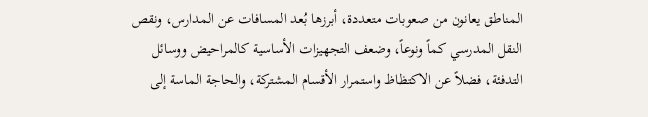المناطق يعانون من صعوبات متعددة، أبرزها بُعد المسافات عن المدارس، ونقص النقل المدرسي كماً ونوعاً، وضعف التجهيزات الأساسية كالمراحيض ووسائل التدفئة، فضلاً عن الاكتظاظ واستمرار الأقسام المشتركة، والحاجة الماسة إلى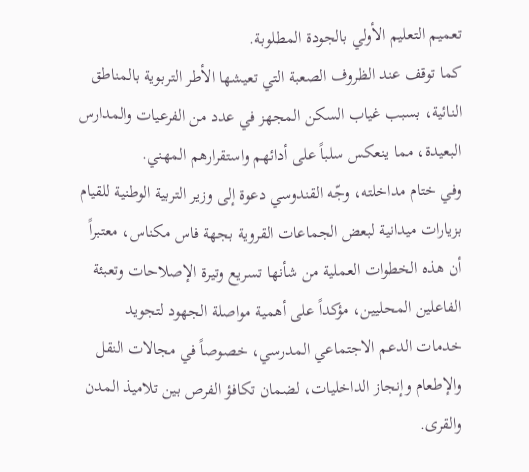تعميم التعليم الأولي بالجودة المطلوبة.
كما توقف عند الظروف الصعبة التي تعيشها الأطر التربوية بالمناطق النائية، بسبب غياب السكن المجهز في عدد من الفرعيات والمدارس البعيدة، مما ينعكس سلباً على أدائهم واستقرارهم المهني.
وفي ختام مداخلته، وجّه القندوسي دعوة إلى وزير التربية الوطنية للقيام بزيارات ميدانية لبعض الجماعات القروية بجهة فاس مكناس، معتبراً أن هذه الخطوات العملية من شأنها تسريع وتيرة الإصلاحات وتعبئة الفاعلين المحليين، مؤكداً على أهمية مواصلة الجهود لتجويد خدمات الدعم الاجتماعي المدرسي، خصوصاً في مجالات النقل والإطعام وإنجاز الداخليات، لضمان تكافؤ الفرص بين تلاميذ المدن والقرى.